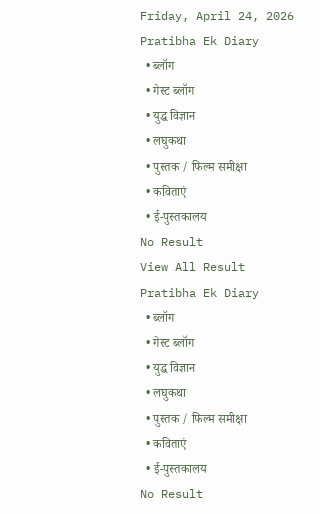Friday, April 24, 2026
Pratibha Ek Diary
  • ब्लॉग
  • गेस्ट ब्लॉग
  • युद्ध विज्ञान
  • लघुकथा
  • पुस्तक / फिल्म समीक्षा
  • कविताएं
  • ई-पुस्तकालय
No Result
View All Result
Pratibha Ek Diary
  • ब्लॉग
  • गेस्ट ब्लॉग
  • युद्ध विज्ञान
  • लघुकथा
  • पुस्तक / फिल्म समीक्षा
  • कविताएं
  • ई-पुस्तकालय
No Result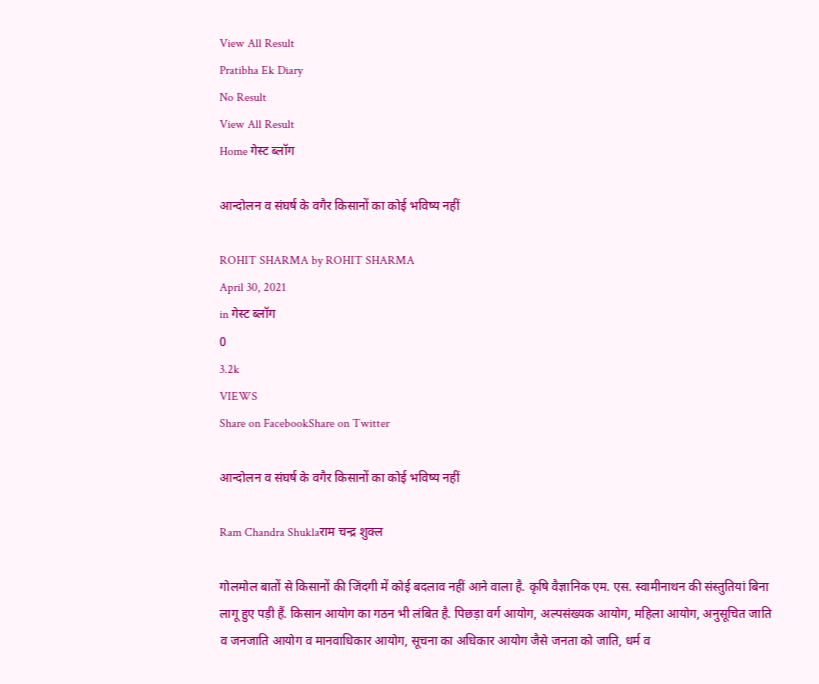View All Result
Pratibha Ek Diary
No Result
View All Result
Home गेस्ट ब्लॉग

आन्दोलन व संघर्ष के वगैर किसानों का कोई भविष्य नहीं

ROHIT SHARMA by ROHIT SHARMA
April 30, 2021
in गेस्ट ब्लॉग
0
3.2k
VIEWS
Share on FacebookShare on Twitter

आन्दोलन व संघर्ष के वगैर किसानों का कोई भविष्य नहीं

Ram Chandra Shuklaराम चन्द्र शुक्ल

गोलमोल बातों से किसानों की जिंदगी में कोई बदलाव नहीं आने वाला है. कृषि वैज्ञानिक एम. एस. स्वामीनाथन की संस्तुतियां बिना लागू हुए पड़ी हैं. किसान आयोग का गठन भी लंबित है. पिछड़ा वर्ग आयोग, अल्पसंख्यक आयोग, महिला आयोग, अनुसूचित जाति व जनजाति आयोग व मानवाधिकार आयोग, सूचना का अधिकार आयोग जैसे जनता को जाति, धर्म व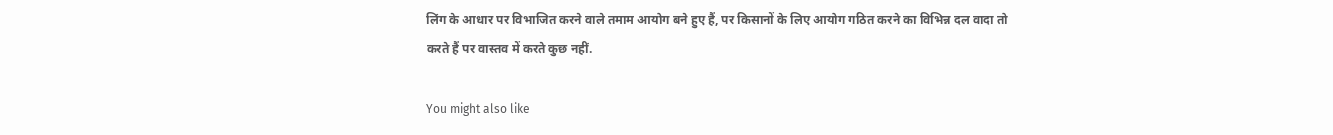लिंग के आधार पर विभाजित करने वाले तमाम आयोग बने हुए हैं, पर किसानों के लिए आयोग गठित करने का विभिन्न दल वादा तो करते हैं पर वास्तव में करते कुछ नहीं.

You might also like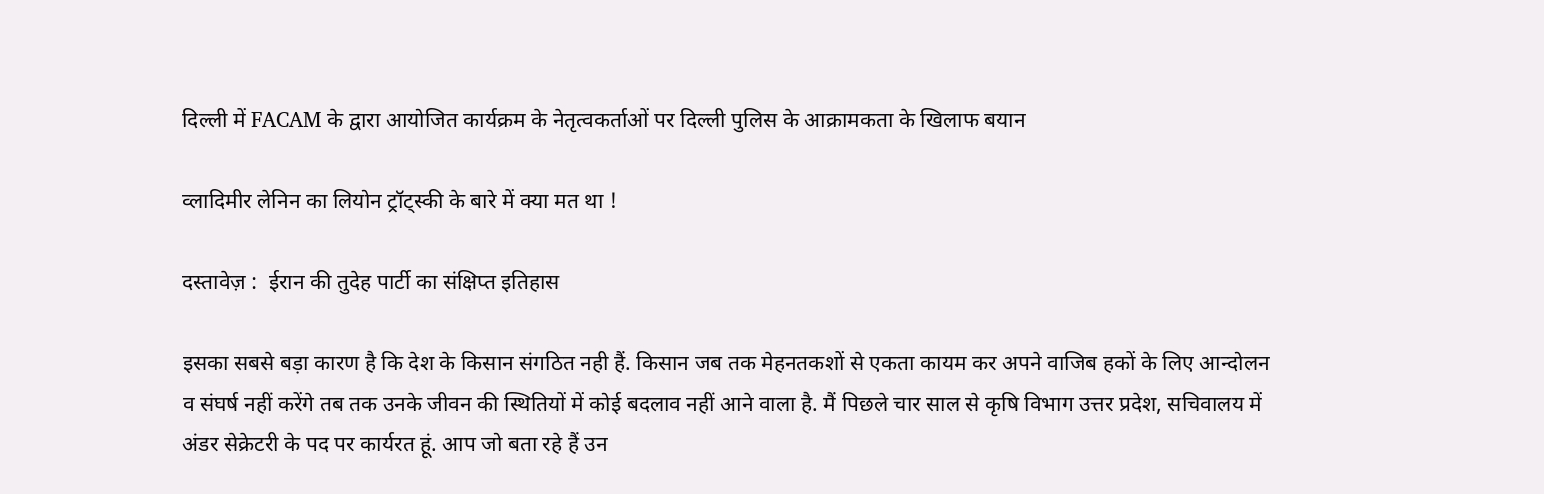दिल्ली में FACAM के द्वारा आयोजित कार्यक्रम के नेतृत्वकर्ताओं पर दिल्ली पुलिस के आक्रामकता के खिलाफ बयान

व्लादिमीर लेनिन का लियोन ट्रॉट्स्की के बारे में क्या मत था !

दस्तावेज़ :  ईरान की तुदेह पार्टी का संक्षिप्त इतिहास

इसका सबसे बड़ा कारण है कि देश के किसान संगठित नही हैं. किसान जब तक मेहनतकशों से एकता कायम कर अपने वाजिब हकों के लिए आन्दोलन व संघर्ष नहीं करेंगे तब तक उनके जीवन की स्थितियों में कोई बदलाव नहीं आने वाला है. मैं पिछले चार साल से कृषि विभाग उत्तर प्रदेश, सचिवालय में अंडर सेक्रेटरी के पद पर कार्यरत हूं. आप जो बता रहे हैं उन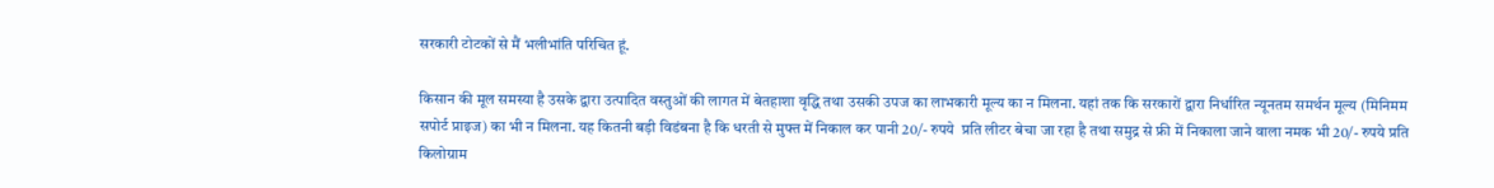सरकारी टोटकों से मैं भलीभांति परिचित हूं.

किसान की मूल समस्या है उसके द्वारा उत्पादित वस्तुओं की लागत में बेतहाशा वृद्धि तथा उसकी उपज का लाभकारी मूल्य का न मिलना. यहां तक कि सरकारों द्वारा निर्धारित न्यूनतम समर्थन मूल्य (मिनिमम सपोर्ट प्राइज) का भी न मिलना. यह कितनी बड़ी विडंबना है कि धरती से मुफ्त में निकाल कर पानी 20/- रुपये  प्रति लीटर बेचा जा रहा है तथा समुद्र से फ्री में निकाला जाने वाला नमक भी 20/- रुपये प्रति किलोग्राम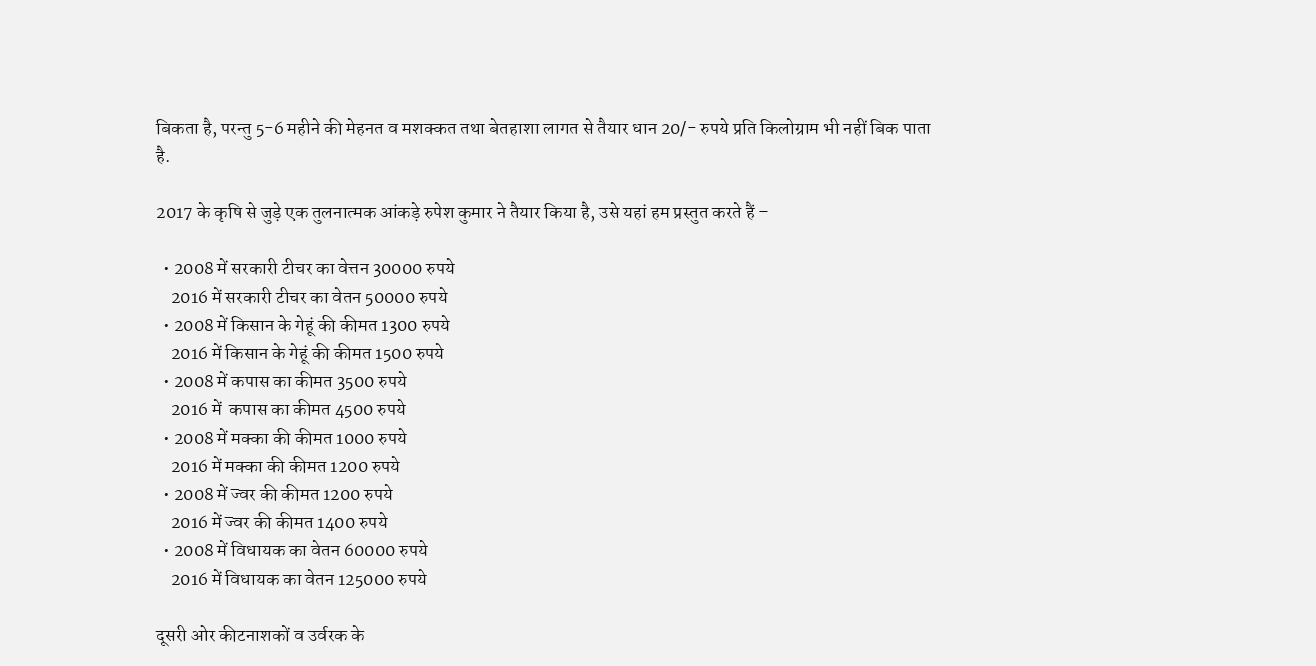बिकता है, परन्तु 5-6 महीने की मेहनत व मशक्कत तथा बेतहाशा लागत से तैयार धान 20/- रुपये प्रति किलोग्राम भी नहीं बिक पाता है.

2017 के कृषि से जुड़े एक तुलनात्मक आंकड़े रुपेश कुमार ने तैयार किया है, उसे यहां हम प्रस्तुत करते हैं –

  • 2008 में सरकारी टीचर का वेत्तन 30000 रुपये
    2016 में सरकारी टीचर का वेतन 50000 रुपये
  • 2008 में किसान के गेहूं की कीमत 1300 रुपये
    2016 में किसान के गेहूं की कीमत 1500 रुपये
  • 2008 में कपास का कीमत 3500 रुपये
    2016 में  कपास का कीमत 4500 रुपये
  • 2008 में मक्का की कीमत 1000 रुपये
    2016 में मक्का की कीमत 1200 रुपये
  • 2008 में ज्वर की कीमत 1200 रुपये
    2016 में ज्वर की कीमत 1400 रुपये
  • 2008 में विधायक का वेतन 60000 रुपये
    2016 में विधायक का वेतन 125000 रुपये

दूसरी ओर कीटनाशकों व उर्वरक के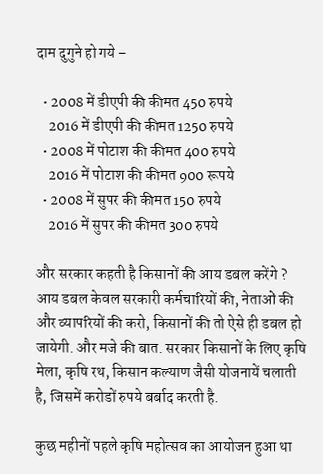दाम दुगुने हो गये –

  • 2008 में डीएपी की कीमत 450 रुपये
    2016 में डीएपी की कीमत 1250 रुपये
  • 2008 में पोटाश की कीमत 400 रुपये
    2016 में पोटाश की कीमत 900 रूपये
  • 2008 में सुपर की कीमत 150 रुपये
    2016 में सुपर की कीमत 300 रुपये

और सरकार कहती है किसानों की आय डबल करेंगे ? आय डबल केवल सरकारी कर्मचारियों की, नेताओं की और व्यापरियों की करो, किसानों की तो ऐसे ही डबल हो जायेगी. और मजे की बात. सरकार किसानों के लिए कृषि मेला, कृषि रथ, किसान कल्याण जैसी योजनायें चलाती है, जिसमें करोडों रुपये बर्बाद करती है.

कुछ महीनों पहले कृषि महोत्सव का आयोजन हुआ था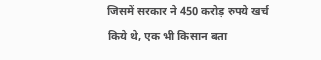जिसमें सरकार ने 450 करोड़ रुपये खर्च किये थे, एक भी किसान बता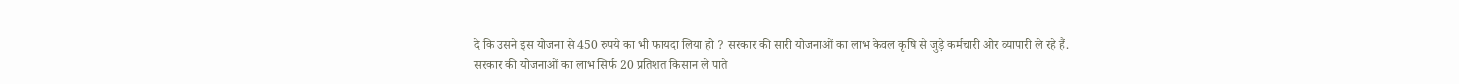दे कि उसने इस योजना से 450 रुपये का भी फायदा लिया हो ? सरकार की सारी योजनाओं का लाभ केवल कृषि से जुड़े कर्मचारी ओर व्यापारी ले रहे हैं.
सरकार की योजनाओं का लाभ सिर्फ 20 प्रतिशत किसान ले पाते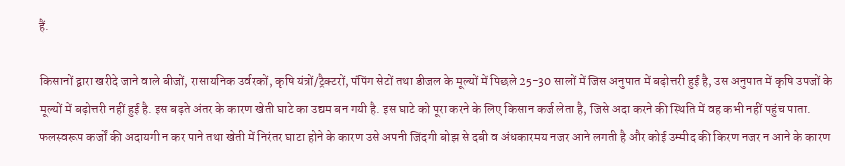हैं.

किसानों द्वारा खरीदे जाने वाले बीजों, रासायनिक उर्वरकों, कृषि यंत्रों/ट्रैक्टरों, पंपिंग सेटों तथा डीजल के मूल्यों में पिछले 25-30 सालों में जिस अनुपात में बढ़ोत्तरी हुई है, उस अनुपात में कृषि उपजों के मूल्यों में बढ़ोत्तरी नहीं हुई है. इस बढ़ते अंतर के कारण खेती घाटे का उद्यम बन गयी है. इस घाटे को पूरा करने के लिए किसान कर्ज लेता है, जिसे अदा करने की स्थिति में वह कभी नहीं पहुंच पाता. फलस्वरूप कर्जों की अदायगी न कर पाने तथा खेती में निरंतर घाटा होने के कारण उसे अपनी जिंदगी बोझ से दबी व अंधकारमय नजर आने लगती है और कोई उम्मीद की किरण नजर न आने के कारण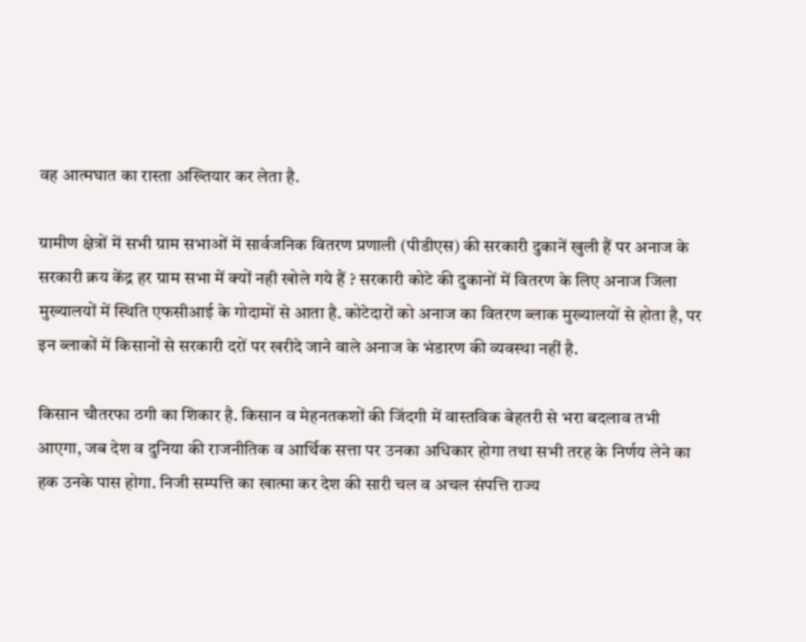वह आत्मघात का रास्ता अख्तियार कर लेता है.

ग्रामीण क्षेत्रों में सभी ग्राम सभाओं में सार्वजनिक वितरण प्रणाली (पीडीएस) की सरकारी दुकानें खुली हैं पर अनाज के सरकारी क्रय केंद्र हर ग्राम सभा में क्यों नही खोले गये हैं ? सरकारी कोटे की दुकानों में वितरण के लिए अनाज जिला मुख्यालयों में स्थिति एफसीआई के गोदामों से आता है. कोटेदारों को अनाज का वितरण ब्लाक मुख्यालयों से होता है, पर इन ब्लाकों में किसानों से सरकारी दरों पर खरीदे जाने वाले अनाज के भंडारण की व्यवस्था नहीं है.

किसान चौतरफा ठगी का शिकार है. किसान व मेहनतकशों की जिंदगी में वास्तविक बेहतरी से भरा बदलाव तभी आएगा, जब देश व दुनिया की राजनीतिक व आर्थिक सत्ता पर उनका अधिकार होगा तथा सभी तरह के निर्णय लेने का हक उनके पास होगा. निजी सम्पत्ति का खात्मा कर देश की सारी चल व अचल संपत्ति राज्य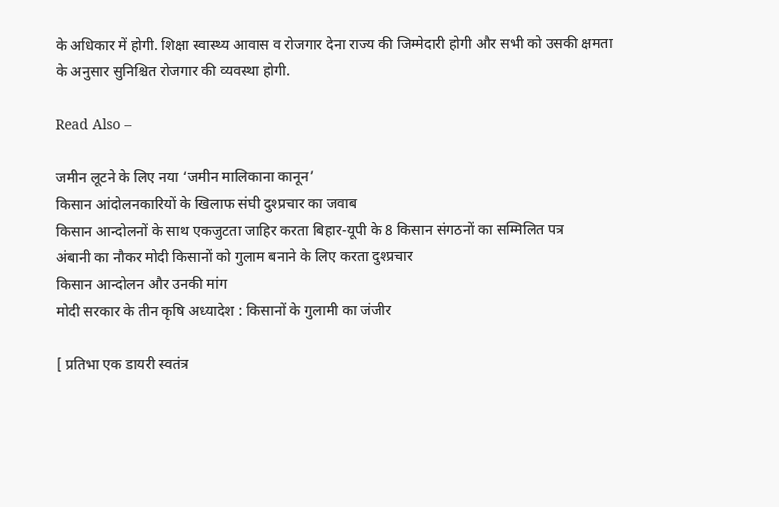के अधिकार में होगी. शिक्षा स्वास्थ्य आवास व रोजगार देना राज्य की जिम्मेदारी होगी और सभी को उसकी क्षमता के अनुसार सुनिश्चित रोजगार की व्यवस्था होगी.

Read Also –

जमीन लूटने के लिए नया ‘जमीन मालिकाना कानून’
किसान आंदोलनकारियों के खिलाफ संघी दुश्प्रचार का जवाब
किसान आन्दोलनों के साथ एकजुटता जाहिर करता बिहार-यूपी के 8 किसान संगठनों का सम्मिलित पत्र
अंबानी का नौकर मोदी किसानों को गुलाम बनाने के लिए करता दुश्प्रचार
किसान आन्दोलन और उनकी मांग
मोदी सरकार के तीन कृषि अध्यादेश : किसानों के गुलामी का जंजीर

[ प्रतिभा एक डायरी स्वतंत्र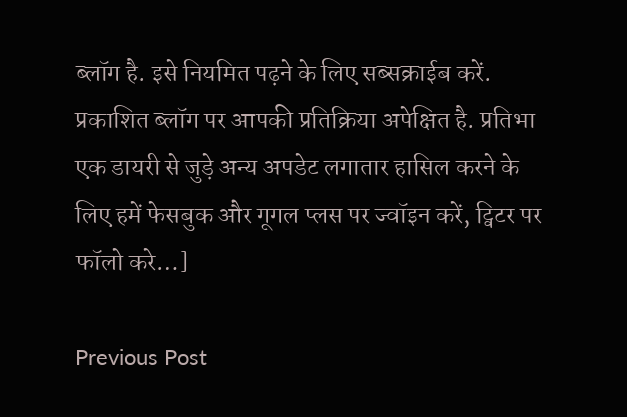ब्लॉग है. इसे नियमित पढ़ने के लिए सब्सक्राईब करें. प्रकाशित ब्लॉग पर आपकी प्रतिक्रिया अपेक्षित है. प्रतिभा एक डायरी से जुड़े अन्य अपडेट लगातार हासिल करने के लिए हमें फेसबुक और गूगल प्लस पर ज्वॉइन करें, ट्विटर पर फॉलो करे…]

Previous Post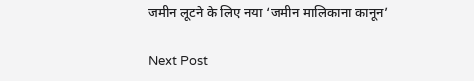जमीन लूटने के लिए नया ‘जमीन मालिकाना कानून’

Next Post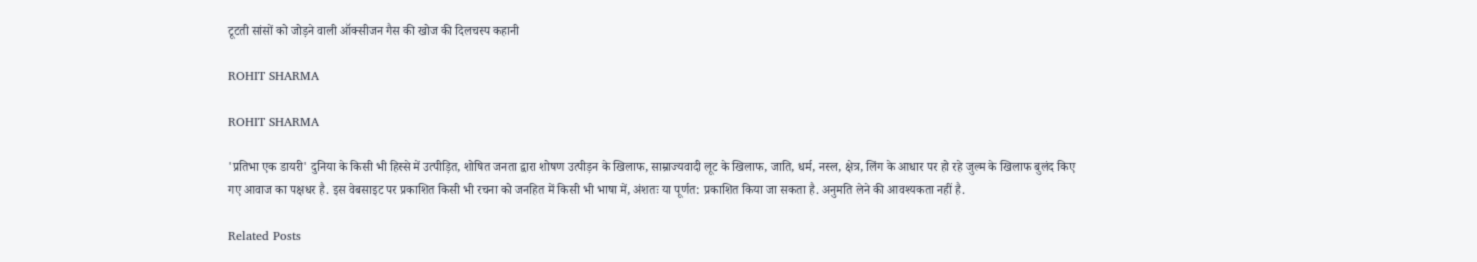टूटती सांसों को जोड़ने वाली ऑक्सीजन गैस की खोज की दिलचस्प कहानी

ROHIT SHARMA

ROHIT SHARMA

'प्रतिभा एक डायरी' दुनिया के किसी भी हिस्से में उत्पीड़ित, शोषित जनता द्वारा शोषण उत्पीड़न के खिलाफ, साम्राज्यवादी लूट के खिलाफ, जाति, धर्म, नस्ल, क्षेत्र, लिंग के आधार पर हो रहे जुल्म के खिलाफ बुलंद किए गए आवाज का पक्षधर है. इस वेबसाइट पर प्रकाशित किसी भी रचना को जनहित में किसी भी भाषा में, अंशतः या पूर्णत: प्रकाशित किया जा सकता है. अनुमति लेने की आवश्यकता नहीं है.

Related Posts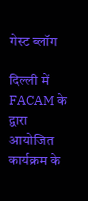गेस्ट ब्लॉग

दिल्ली में FACAM के द्वारा आयोजित कार्यक्रम के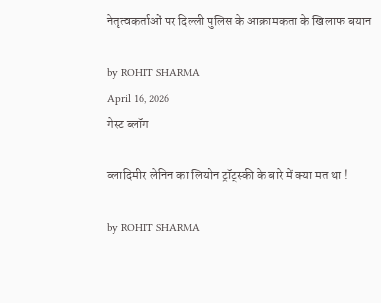नेतृत्वकर्ताओं पर दिल्ली पुलिस के आक्रामकता के खिलाफ बयान

by ROHIT SHARMA
April 16, 2026
गेस्ट ब्लॉग

व्लादिमीर लेनिन का लियोन ट्रॉट्स्की के बारे में क्या मत था !

by ROHIT SHARMA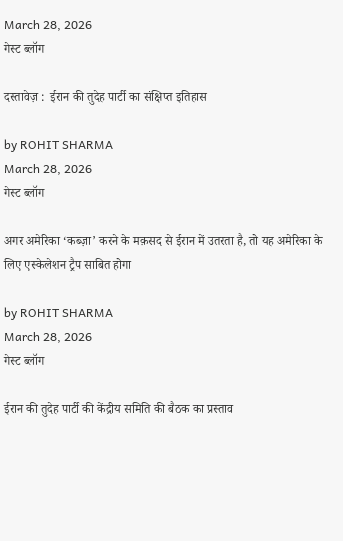March 28, 2026
गेस्ट ब्लॉग

दस्तावेज़ :  ईरान की तुदेह पार्टी का संक्षिप्त इतिहास

by ROHIT SHARMA
March 28, 2026
गेस्ट ब्लॉग

अगर अमेरिका ‘कब्ज़ा’ करने के मक़सद से ईरान में उतरता है, तो यह अमेरिका के लिए एस्केलेशन ट्रैप साबित होगा

by ROHIT SHARMA
March 28, 2026
गेस्ट ब्लॉग

ईरान की तुदेह पार्टी की केंद्रीय समिति की बैठक का प्रस्ताव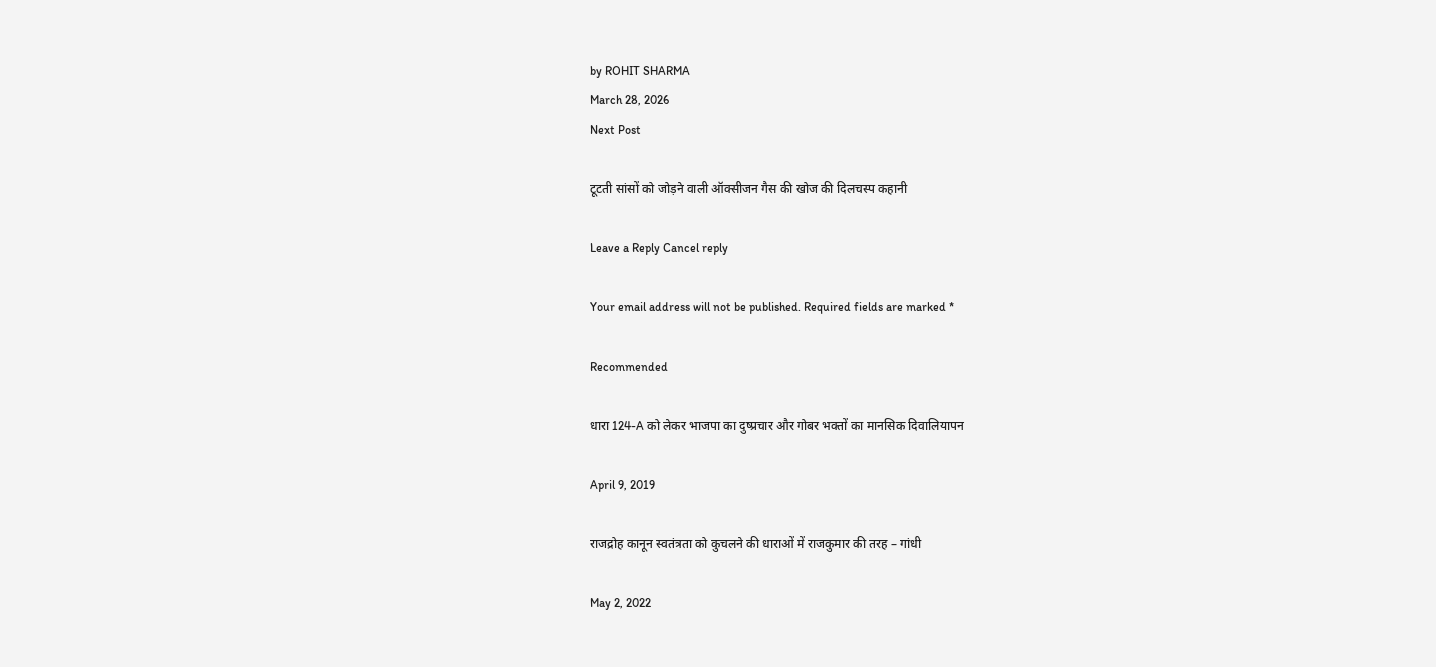by ROHIT SHARMA
March 28, 2026
Next Post

टूटती सांसों को जोड़ने वाली ऑक्सीजन गैस की खोज की दिलचस्प कहानी

Leave a Reply Cancel reply

Your email address will not be published. Required fields are marked *

Recommended

धारा 124-A को लेकर भाजपा का दुष्प्रचार और गोबर भक्तों का मानसिक दिवालियापन

April 9, 2019

राजद्रोह कानून स्वतंत्रता को कुचलने की धाराओं में राजकुमार की तरह – गांधी

May 2, 2022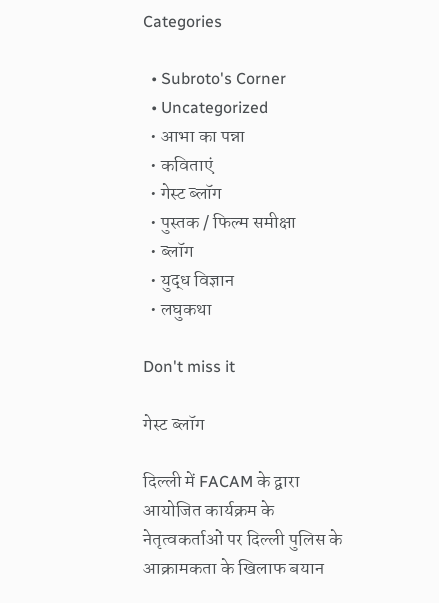Categories

  • Subroto's Corner
  • Uncategorized
  • आभा का पन्ना
  • कविताएं
  • गेस्ट ब्लॉग
  • पुस्तक / फिल्म समीक्षा
  • ब्लॉग
  • युद्ध विज्ञान
  • लघुकथा

Don't miss it

गेस्ट ब्लॉग

दिल्ली में FACAM के द्वारा आयोजित कार्यक्रम के नेतृत्वकर्ताओं पर दिल्ली पुलिस के आक्रामकता के खिलाफ बयान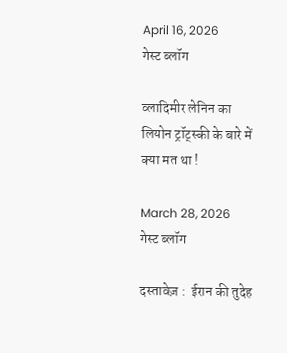April 16, 2026
गेस्ट ब्लॉग

व्लादिमीर लेनिन का लियोन ट्रॉट्स्की के बारे में क्या मत था !

March 28, 2026
गेस्ट ब्लॉग

दस्तावेज़ :  ईरान की तुदेह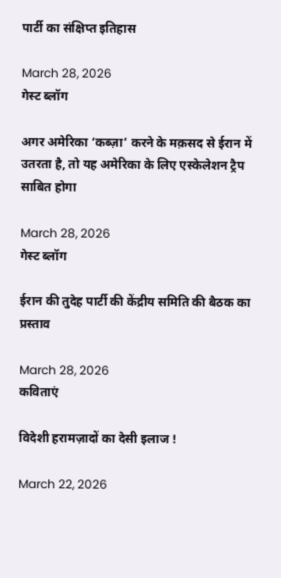पार्टी का संक्षिप्त इतिहास

March 28, 2026
गेस्ट ब्लॉग

अगर अमेरिका ‘कब्ज़ा’ करने के मक़सद से ईरान में उतरता है, तो यह अमेरिका के लिए एस्केलेशन ट्रैप साबित होगा

March 28, 2026
गेस्ट ब्लॉग

ईरान की तुदेह पार्टी की केंद्रीय समिति की बैठक का प्रस्ताव

March 28, 2026
कविताएं

विदेशी हरामज़ादों का देसी इलाज !

March 22, 2026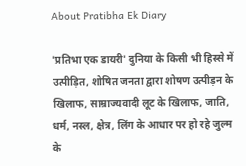About Pratibha Ek Diary

'प्रतिभा एक डायरी' दुनिया के किसी भी हिस्से में उत्पीड़ित, शोषित जनता द्वारा शोषण उत्पीड़न के खिलाफ, साम्राज्यवादी लूट के खिलाफ, जाति, धर्म, नस्ल, क्षेत्र, लिंग के आधार पर हो रहे जुल्म के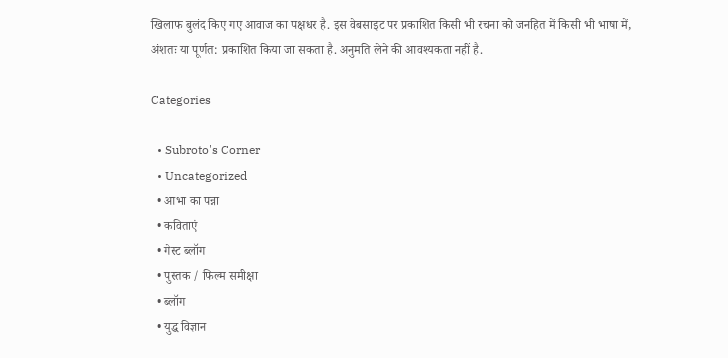खिलाफ बुलंद किए गए आवाज का पक्षधर है. इस वेबसाइट पर प्रकाशित किसी भी रचना को जनहित में किसी भी भाषा में, अंशतः या पूर्णत: प्रकाशित किया जा सकता है. अनुमति लेने की आवश्यकता नहीं है.

Categories

  • Subroto's Corner
  • Uncategorized
  • आभा का पन्ना
  • कविताएं
  • गेस्ट ब्लॉग
  • पुस्तक / फिल्म समीक्षा
  • ब्लॉग
  • युद्ध विज्ञान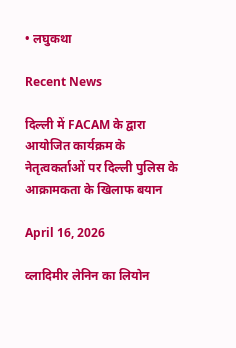• लघुकथा

Recent News

दिल्ली में FACAM के द्वारा आयोजित कार्यक्रम के नेतृत्वकर्ताओं पर दिल्ली पुलिस के आक्रामकता के खिलाफ बयान

April 16, 2026

व्लादिमीर लेनिन का लियोन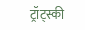ट्रॉट्स्की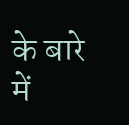के बारे में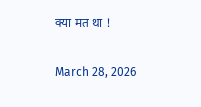क्या मत था !

March 28, 2026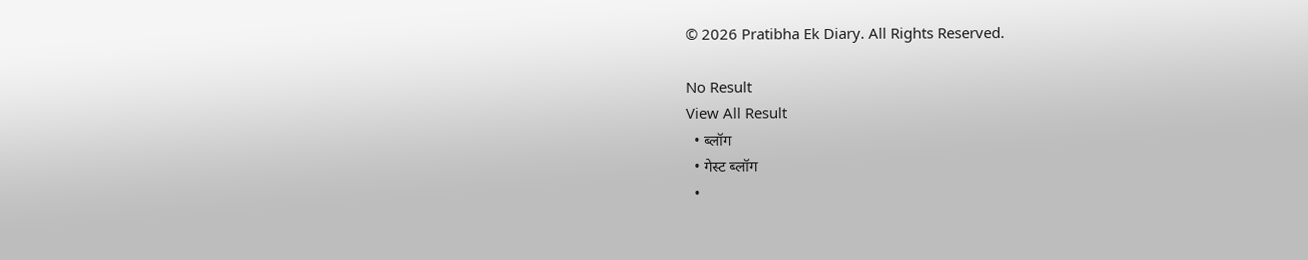© 2026 Pratibha Ek Diary. All Rights Reserved.

No Result
View All Result
  • ब्लॉग
  • गेस्ट ब्लॉग
  •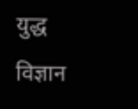युद्ध विज्ञान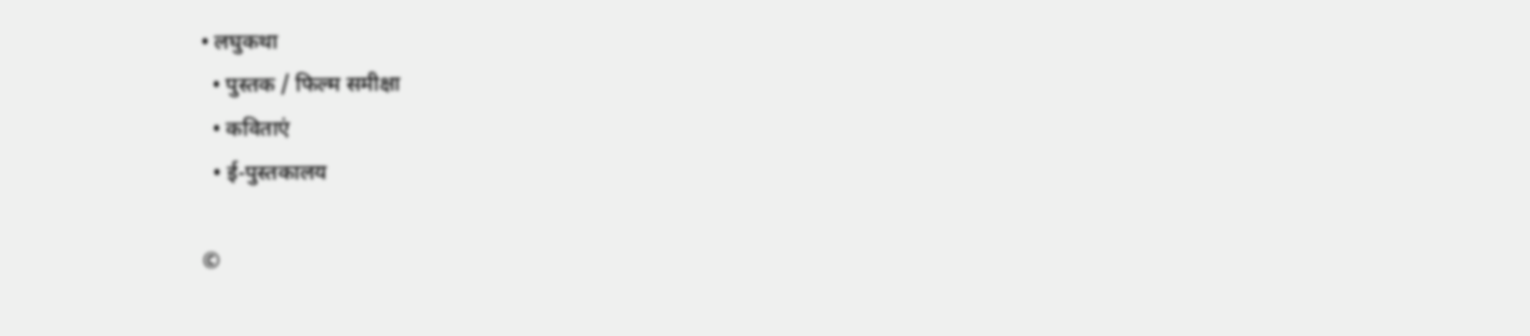• लघुकथा
  • पुस्तक / फिल्म समीक्षा
  • कविताएं
  • ई-पुस्तकालय

©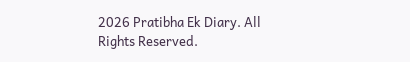2026 Pratibha Ek Diary. All Rights Reserved.